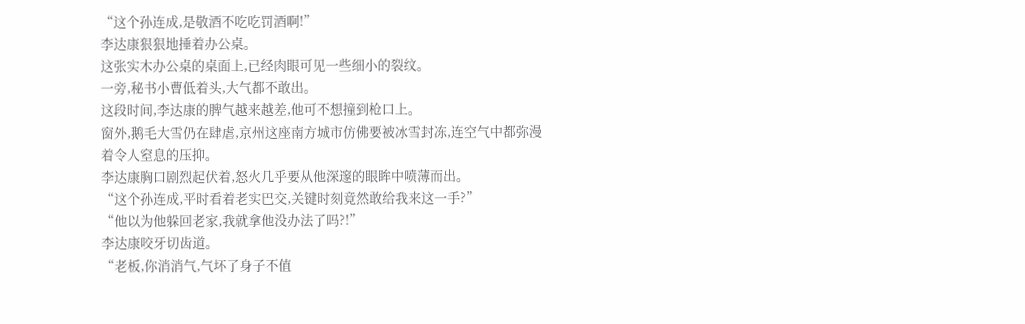“这个孙连成,是敬酒不吃吃罚酒啊!”
李达康狠狠地捶着办公桌。
这张实木办公桌的桌面上,已经肉眼可见一些细小的裂纹。
一旁,秘书小曹低着头,大气都不敢出。
这段时间,李达康的脾气越来越差,他可不想撞到枪口上。
窗外,鹅毛大雪仍在肆虐,京州这座南方城市仿佛要被冰雪封冻,连空气中都弥漫着令人窒息的压抑。
李达康胸口剧烈起伏着,怒火几乎要从他深邃的眼眸中喷薄而出。
“这个孙连成,平时看着老实巴交,关键时刻竟然敢给我来这一手?”
“他以为他躲回老家,我就拿他没办法了吗?!”
李达康咬牙切齿道。
“老板,你消消气,气坏了身子不值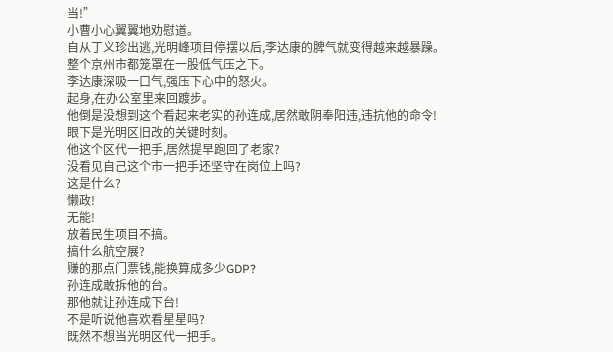当!”
小曹小心翼翼地劝慰道。
自从丁义珍出逃,光明峰项目停摆以后,李达康的脾气就变得越来越暴躁。
整个京州市都笼罩在一股低气压之下。
李达康深吸一口气,强压下心中的怒火。
起身,在办公室里来回踱步。
他倒是没想到这个看起来老实的孙连成,居然敢阴奉阳违,违抗他的命令!
眼下是光明区旧改的关键时刻。
他这个区代一把手,居然提早跑回了老家?
没看见自己这个市一把手还坚守在岗位上吗?
这是什么?
懒政!
无能!
放着民生项目不搞。
搞什么航空展?
赚的那点门票钱,能换算成多少GDP?
孙连成敢拆他的台。
那他就让孙连成下台!
不是听说他喜欢看星星吗?
既然不想当光明区代一把手。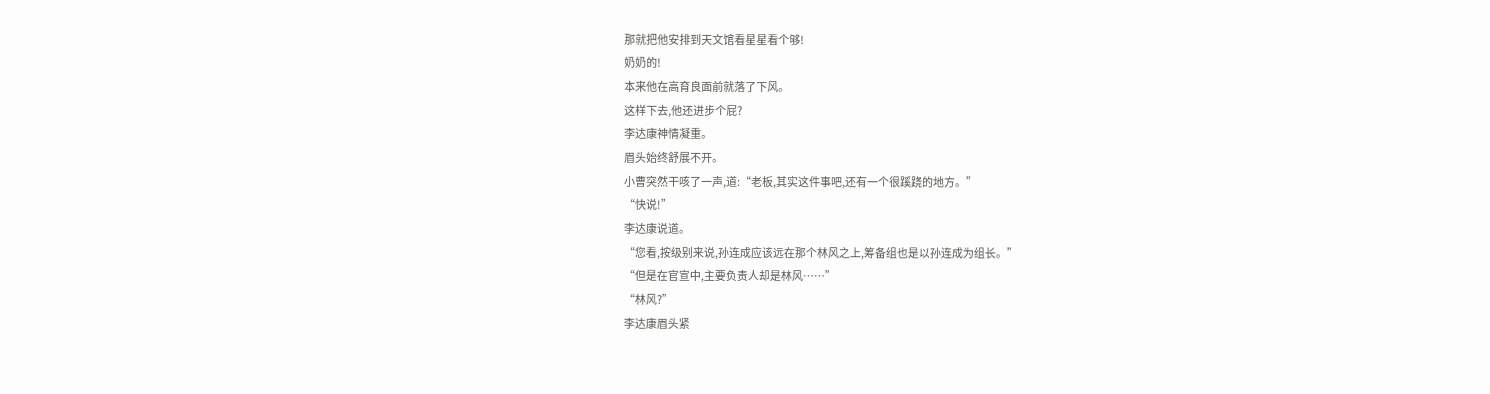那就把他安排到天文馆看星星看个够!
奶奶的!
本来他在高育良面前就落了下风。
这样下去,他还进步个屁?
李达康神情凝重。
眉头始终舒展不开。
小曹突然干咳了一声,道:“老板,其实这件事吧,还有一个很蹊跷的地方。”
“快说!”
李达康说道。
“您看,按级别来说,孙连成应该远在那个林风之上,筹备组也是以孙连成为组长。”
“但是在官宣中,主要负责人却是林风……”
“林风?”
李达康眉头紧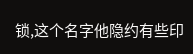锁,这个名字他隐约有些印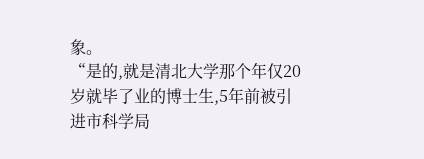象。
“是的,就是清北大学那个年仅20岁就毕了业的博士生,5年前被引进市科学局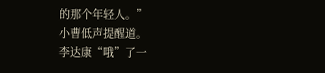的那个年轻人。”
小曹低声提醒道。
李达康“哦”了一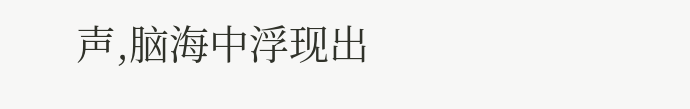声,脑海中浮现出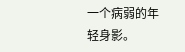一个病弱的年轻身影。